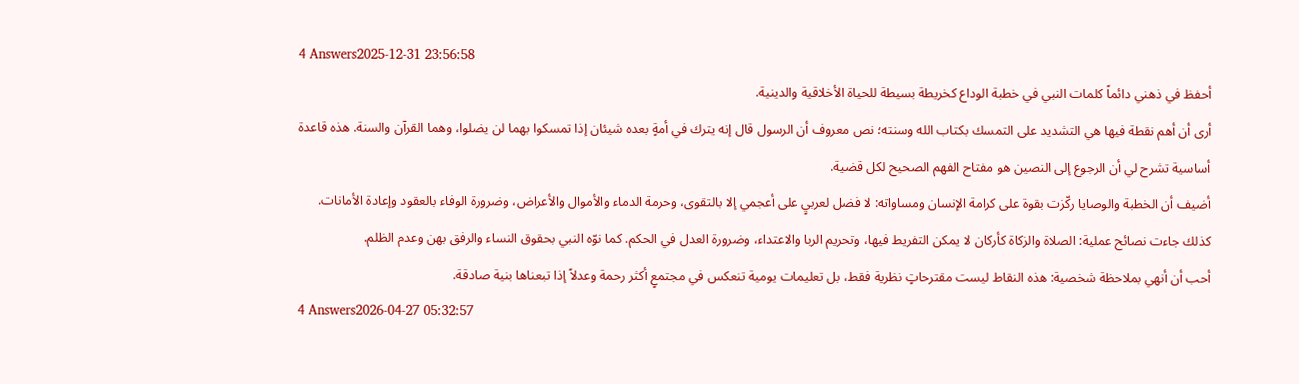4 Answers2025-12-31 23:56:58
أحفظ في ذهني دائماً كلمات النبي في خطبة الوداع كخريطة بسيطة للحياة الأخلاقية والدينية.
أرى أن أهم نقطة فيها هي التشديد على التمسك بكتاب الله وسنته؛ نص معروف أن الرسول قال إنه يترك في أمةٍ بعده شيئان إذا تمسكوا بهما لن يضلوا، وهما القرآن والسنة. هذه قاعدة أساسية تشرح لي أن الرجوع إلى النصين هو مفتاح الفهم الصحيح لكل قضية.
أضيف أن الخطبة والوصايا ركّزت بقوة على كرامة الإنسان ومساواته: لا فضل لعربيٍ على أعجمي إلا بالتقوى، وحرمة الدماء والأموال والأعراض، وضرورة الوفاء بالعقود وإعادة الأمانات. كذلك جاءت نصائح عملية: الصلاة والزكاة كأركان لا يمكن التفريط فيها، وتحريم الربا والاعتداء، وضرورة العدل في الحكم. كما نوّه النبي بحقوق النساء والرفق بهن وعدم الظلم.
أحب أن أنهي بملاحظة شخصية: هذه النقاط ليست مقترحاتٍ نظرية فقط، بل تعليمات يومية تنعكس في مجتمعٍ أكثر رحمة وعدلاً إذا تبعناها بنية صادقة.
4 Answers2026-04-27 05:32:57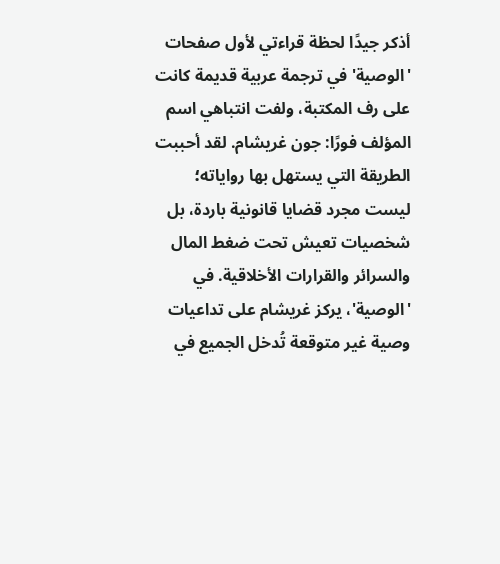أذكر جيدًا لحظة قراءتي لأول صفحات 'الوصية' في ترجمة عربية قديمة كانت على رف المكتبة، ولفت انتباهي اسم المؤلف فورًا: جون غريشام. لقد أحببت الطريقة التي يستهل بها رواياته؛ ليست مجرد قضايا قانونية باردة، بل شخصيات تعيش تحت ضغط المال والسرائر والقرارات الأخلاقية. في 'الوصية'، يركز غريشام على تداعيات وصية غير متوقعة تُدخل الجميع في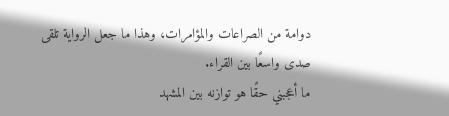دوامة من الصراعات والمؤامرات، وهذا ما جعل الرواية تلقى صدى واسعًا بين القراء.
ما أعجبني حقًا هو توازنه بين المشهد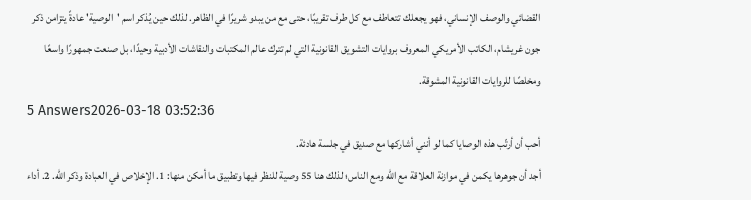القضائي والوصف الإنساني، فهو يجعلك تتعاطف مع كل طرف تقريبًا، حتى مع من يبدو شريرًا في الظاهر. لذلك حين يُذكر اسم 'الوصية' عادةً يتزامن ذكر جون غريشام، الكاتب الأمريكي المعروف بروايات التشويق القانونية التي لم تترك عالم المكتبات والنقاشات الأدبية وحيدًا، بل صنعت جمهورًا واسعًا ومخلصًا للروايات القانونية المشوقة.
5 Answers2026-03-18 03:52:36
أحب أن أرتّب هذه الوصايا كما لو أنني أشاركها مع صديق في جلسة هادئة.
أجد أن جوهرها يكمن في موازنة العلاقة مع الله ومع الناس؛ لذلك هنا 55 وصية للنظر فيها وتطبيق ما أمكن منها: 1. الإخلاص في العبادة وذكر الله. 2. أداء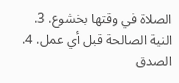الصلاة في وقتها بخشوع. 3. النية الصالحة قبل أي عمل. 4. الصدق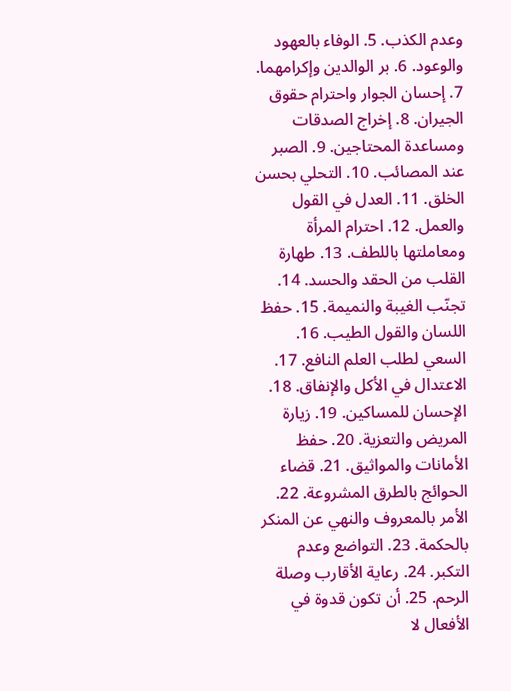وعدم الكذب. 5. الوفاء بالعهود والوعود. 6. بر الوالدين وإكرامهما. 7. إحسان الجوار واحترام حقوق الجيران. 8. إخراج الصدقات ومساعدة المحتاجين. 9. الصبر عند المصائب. 10. التحلي بحسن الخلق. 11. العدل في القول والعمل. 12. احترام المرأة ومعاملتها باللطف. 13. طهارة القلب من الحقد والحسد. 14. تجنّب الغيبة والنميمة. 15. حفظ اللسان والقول الطيب. 16. السعي لطلب العلم النافع. 17. الاعتدال في الأكل والإنفاق. 18. الإحسان للمساكين. 19. زيارة المريض والتعزية. 20. حفظ الأمانات والمواثيق. 21. قضاء الحوائج بالطرق المشروعة. 22. الأمر بالمعروف والنهي عن المنكر بالحكمة. 23. التواضع وعدم التكبر. 24. رعاية الأقارب وصلة الرحم. 25. أن تكون قدوة في الأفعال لا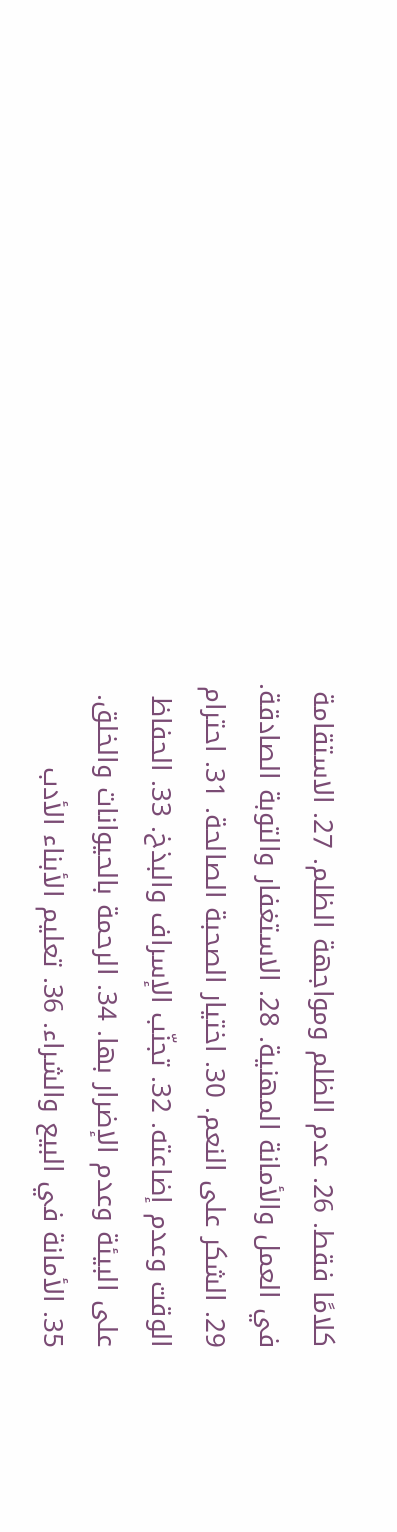كلامًا فقط. 26. عدم الظلم ومواجهة الظلم. 27. الاستقامة في العمل والأمانة المهنية. 28. الاستغفار والتوبة الصادقة. 29. الشكر على النعم. 30. اختيار الصحبة الصالحة. 31. احترام الوقت وعدم إضاعته. 32. تجنّب الإسراف والبذخ. 33. الحفاظ على البيئة وعدم الإضرار بها. 34. الرحمة بالحيوانات والخلق. 35. الأمانة في البيع والشراء. 36. تعليم الأبناء الأدب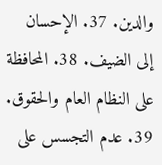والدين. 37. الإحسان إلى الضيف. 38. المحافظة على النظام العام والحقوق. 39. عدم التجسس على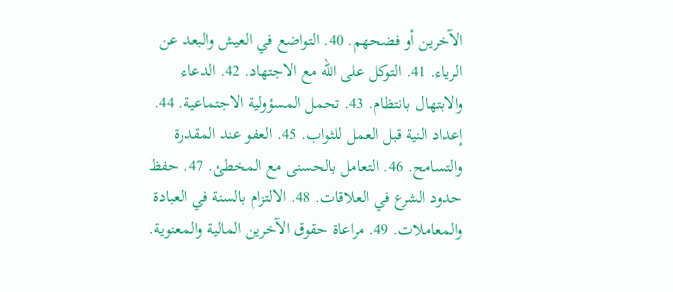الآخرين أو فضحهم. 40. التواضع في العيش والبعد عن الرياء. 41. التوكل على الله مع الاجتهاد. 42. الدعاء والابتهال بانتظام. 43. تحمل المسؤولية الاجتماعية. 44. إعداد النية قبل العمل للثواب. 45. العفو عند المقدرة والتسامح. 46. التعامل بالحسنى مع المخطئ. 47. حفظ حدود الشرع في العلاقات. 48. الالتزام بالسنة في العبادة والمعاملات. 49. مراعاة حقوق الآخرين المالية والمعنوية.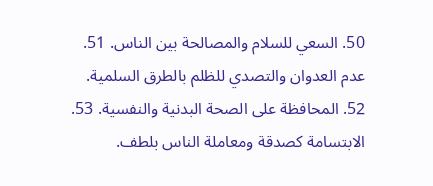50. السعي للسلام والمصالحة بين الناس. 51. عدم العدوان والتصدي للظلم بالطرق السلمية. 52. المحافظة على الصحة البدنية والنفسية. 53. الابتسامة كصدقة ومعاملة الناس بلطف.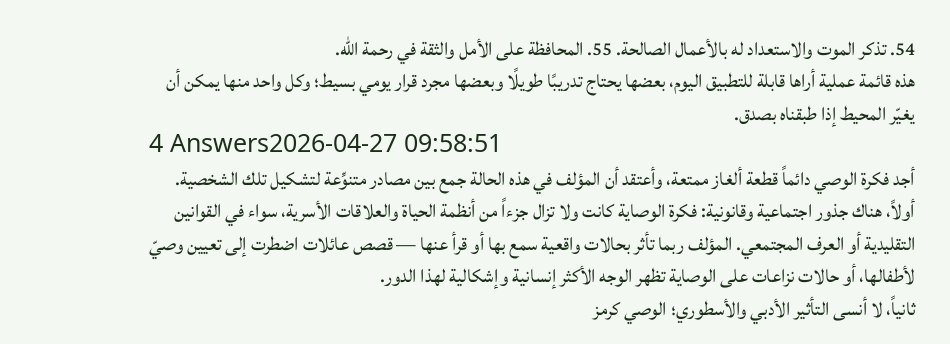54. تذكر الموت والاستعداد له بالأعمال الصالحة. 55. المحافظة على الأمل والثقة في رحمة الله.
هذه قائمة عملية أراها قابلة للتطبيق اليوم، بعضها يحتاج تدريبًا طويلًا وبعضها مجرد قرار يومي بسيط؛ وكل واحد منها يمكن أن يغيّر المحيط إذا طبقناه بصدق.
4 Answers2026-04-27 09:58:51
أجد فكرة الوصي دائماً قطعة ألغاز ممتعة، وأعتقد أن المؤلف في هذه الحالة جمع بين مصادر متنوِّعة لتشكيل تلك الشخصية.
أولاً، هناك جذور اجتماعية وقانونية: فكرة الوصاية كانت ولا تزال جزءاً من أنظمة الحياة والعلاقات الأسرية، سواء في القوانين التقليدية أو العرف المجتمعي. المؤلف ربما تأثر بحالات واقعية سمع بها أو قرأ عنها — قصص عائلات اضطرت إلى تعيين وصيّ لأطفالها، أو حالات نزاعات على الوصاية تظهر الوجه الأكثر إنسانية وإشكالية لهذا الدور.
ثانياً، لا أنسى التأثير الأدبي والأسطوري؛ الوصي كرمز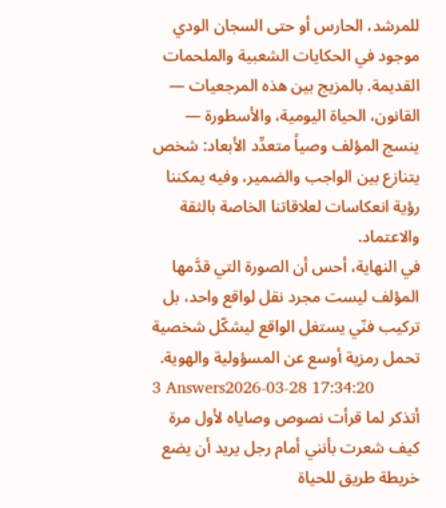للمرشد، الحارس أو حتى السجان الودي موجود في الحكايات الشعبية والملحمات القديمة. بالمزيج بين هذه المرجعيات — القانون، الحياة اليومية، والأسطورة — ينسج المؤلف وصياً متعدِّد الأبعاد: شخص يتنازع بين الواجب والضمير، وفيه يمكننا رؤية انعكاسات لعلاقاتنا الخاصة بالثقة والاعتماد.
في النهاية، أحس أن الصورة التي قدَّمها المؤلف ليست مجرد نقل لواقع واحد، بل تركيب فنّي يستغل الواقع ليشكّل شخصية تحمل رمزية أوسع عن المسؤولية والهوية.
3 Answers2026-03-28 17:34:20
أتذكر لما قرأت نصوص وصاياه لأول مرة كيف شعرت بأنني أمام رجل يريد أن يضع خريطة طريق للحياة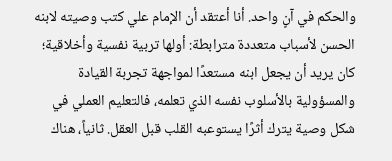والحكم في آنٍ واحد. أنا أعتقد أن الإمام علي كتب وصيته لابنه الحسن لأسباب متعددة مترابطة: أولها تربية نفسية وأخلاقية؛ كان يريد أن يجعل ابنه مستعدًا لمواجهة تجربة القيادة والمسؤولية بالأسلوب نفسه الذي تعلمه، فالتعليم العملي في شكل وصية يترك أثرًا يستوعبه القلب قبل العقل. ثانياً، هناك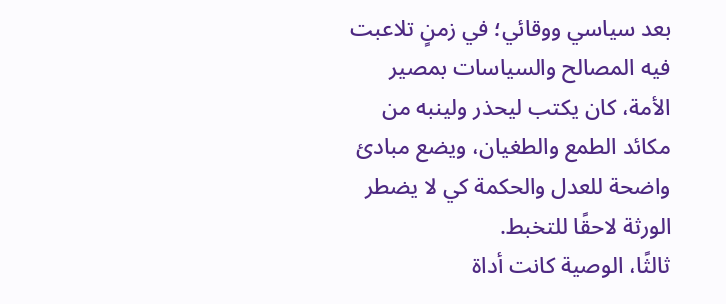بعد سياسي ووقائي؛ في زمنٍ تلاعبت فيه المصالح والسياسات بمصير الأمة، كان يكتب ليحذر ولينبه من مكائد الطمع والطغيان، ويضع مبادئ واضحة للعدل والحكمة كي لا يضطر الورثة لاحقًا للتخبط.
ثالثًا، الوصية كانت أداة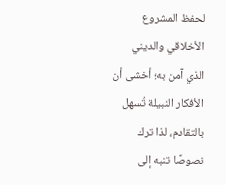لحفظ المشروع الأخلاقي والديني الذي آمن به؛ أخشى أن الأفكار النبيلة تُسهل بالتقادم، لذا ترك نصوصًا تنبه إلى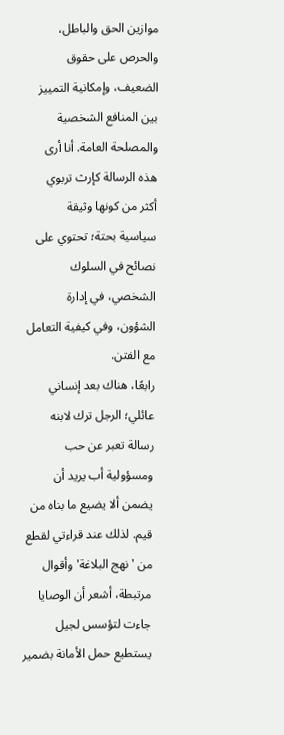موازين الحق والباطل، والحرص على حقوق الضعيف، وإمكانية التمييز بين المنافع الشخصية والمصلحة العامة. أنا أرى هذه الرسالة كإرث تربوي أكثر من كونها وثيقة سياسية بحتة؛ تحتوي على نصائح في السلوك الشخصي، في إدارة الشؤون، وفي كيفية التعامل مع الفتن.
رابعًا، هناك بعد إنساني عائلي؛ الرجل ترك لابنه رسالة تعبر عن حب ومسؤولية أب يريد أن يضمن ألا يضيع ما بناه من قيم. لذلك عند قراءتي لقطع من 'نهج البلاغة' وأقوال مرتبطة، أشعر أن الوصايا جاءت لتؤسس لجيل يستطيع حمل الأمانة بضمير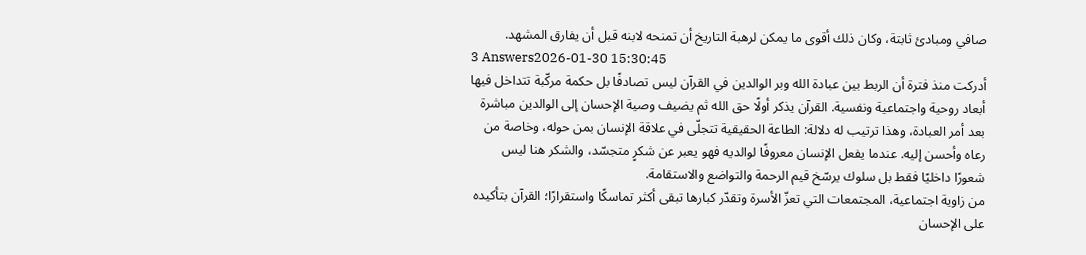صافي ومبادئ ثابتة، وكان ذلك أقوى ما يمكن لرهبة التاريخ أن تمنحه لابنه قبل أن يفارق المشهد.
3 Answers2026-01-30 15:30:45
أدركت منذ فترة أن الربط بين عبادة الله وبر الوالدين في القرآن ليس تصادفًا بل حكمة مركّبة تتداخل فيها أبعاد روحية واجتماعية ونفسية. القرآن يذكر أولًا حق الله ثم يضيف وصية الإحسان إلى الوالدين مباشرة بعد أمر العبادة، وهذا ترتيب له دلالة: الطاعة الحقيقية تتجلّى في علاقة الإنسان بمن حوله، وخاصة من رعاه وأحسن إليه. عندما يفعل الإنسان معروفًا لوالديه فهو يعبر عن شكرٍ متجسّد، والشكر هنا ليس شعورًا داخليًا فقط بل سلوك يرسّخ قيم الرحمة والتواضع والاستقامة.
من زاوية اجتماعية، المجتمعات التي تعزّ الأسرة وتقدّر كبارها تبقى أكثر تماسكًا واستقرارًا؛ القرآن بتأكيده على الإحسان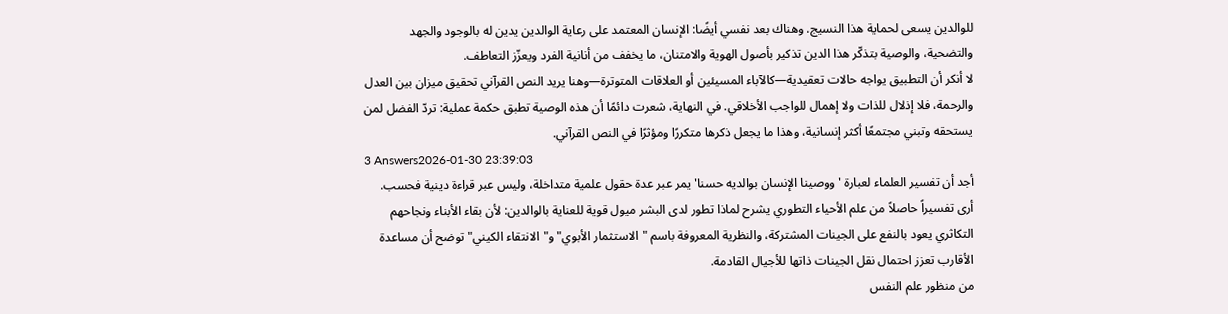للوالدين يسعى لحماية هذا النسيج. وهناك بعد نفسي أيضًا: الإنسان المعتمد على رعاية الوالدين يدين له بالوجود والجهد والتضحية، والوصية بتذكّر هذا الدين تذكير بأصول الهوية والامتنان، ما يخفف من أنانية الفرد ويعزّز التعاطف.
لا أنكر أن التطبيق يواجه حالات تعقيدية—كالآباء المسيئين أو العلاقات المتوترة—وهنا يريد النص القرآني تحقيق ميزان بين العدل والرحمة، فلا إذلال للذات ولا إهمال للواجب الأخلاقي. في النهاية، شعرت دائمًا أن هذه الوصية تطبق حكمة عملية: تردّ الفضل لمن يستحقه وتبني مجتمعًا أكثر إنسانية، وهذا ما يجعل ذكرها متكررًا ومؤثرًا في النص القرآني.
3 Answers2026-01-30 23:39:03
أجد أن تفسير العلماء لعبارة 'ووصينا الإنسان بوالديه حسنا' يمر عبر عدة حقول علمية متداخلة، وليس عبر قراءة دينية فحسب. أرى تفسيراً حاصلاً من علم الأحياء التطوري يشرح لماذا تطور لدى البشر ميول قوية للعناية بالوالدين: لأن بقاء الأبناء ونجاحهم التكاثري يعود بالنفع على الجينات المشتركة، والنظرية المعروفة باسم "الاستثمار الأبوي" و"الانتقاء الكيني" توضح أن مساعدة الأقارب تعزز احتمال نقل الجينات ذاتها للأجيال القادمة.
من منظور علم النفس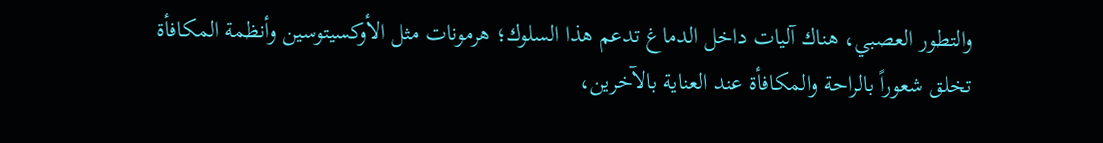والتطور العصبي، هناك آليات داخل الدماغ تدعم هذا السلوك؛ هرمونات مثل الأوكسيتوسين وأنظمة المكافأة تخلق شعوراً بالراحة والمكافأة عند العناية بالآخرين،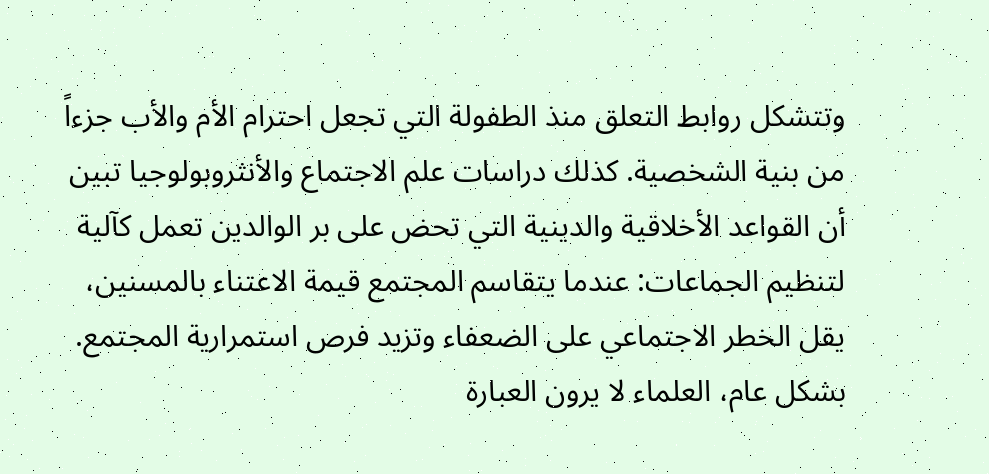وتتشكل روابط التعلق منذ الطفولة التي تجعل احترام الأم والأب جزءاً من بنية الشخصية. كذلك دراسات علم الاجتماع والأنثروبولوجيا تبين أن القواعد الأخلاقية والدينية التي تحض على بر الوالدين تعمل كآلية لتنظيم الجماعات: عندما يتقاسم المجتمع قيمة الاعتناء بالمسنين، يقل الخطر الاجتماعي على الضعفاء وتزيد فرص استمرارية المجتمع.
بشكل عام، العلماء لا يرون العبارة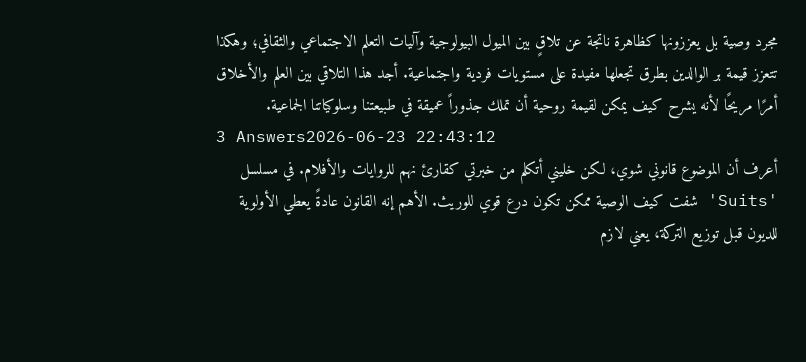مجرد وصية بل يعززونها كظاهرة ناتجة عن تلاقٍ بين الميول البيولوجية وآليات التعلم الاجتماعي والثقافي؛ وهكذا تتعزز قيمة بر الوالدين بطرق تجعلها مفيدة على مستويات فردية واجتماعية. أجد هذا التلاقي بين العلم والأخلاق أمرًا مريحًا لأنه يشرح كيف يمكن لقيمة روحية أن تملك جذوراً عميقة في طبيعتنا وسلوكياتنا الجماعية.
3 Answers2026-06-23 22:43:12
أعرف أن الموضوع قانوني شوي، لكن خليني أتكلم من خبرتي كقارئ نهم للروايات والأفلام. في مسلسل 'Suits' شفت كيف الوصية ممكن تكون درع قوي للوريث. الأهم إنه القانون عادةً يعطي الأولوية للديون قبل توزيع التركة، يعني لازم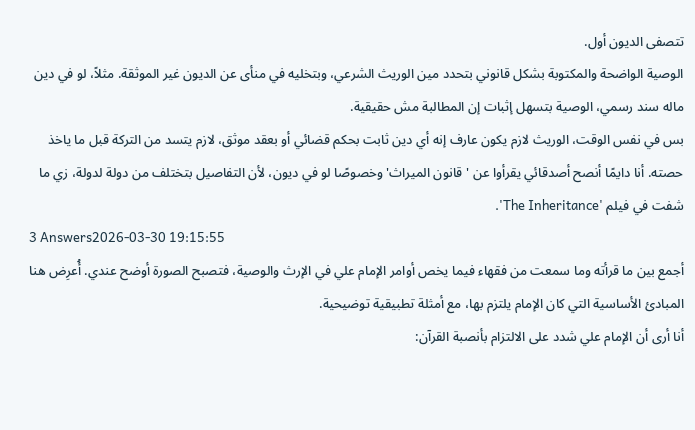تتصفى الديون أول.
الوصية الواضحة والمكتوبة بشكل قانوني بتحدد مين الوريث الشرعي، وبتخليه في منأى عن الديون غير الموثقة. مثلاً، لو في دين ماله سند رسمي، الوصية بتسهل إثبات إن المطالبة مش حقيقية.
بس في نفس الوقت، الوريث لازم يكون عارف إنه أي دين ثابت بحكم قضائي أو بعقد موثق، لازم يتسد من التركة قبل ما ياخذ حصته. أنا دايمًا أنصح أصدقائي يقرأوا عن 'قانون الميراث' وخصوصًا لو في ديون، لأن التفاصيل بتختلف من دولة لدولة، زي ما شفت في فيلم 'The Inheritance'.
3 Answers2026-03-30 19:15:55
أجمع بين ما قرأته وما سمعت من فقهاء فيما يخص أوامر الإمام علي في الإرث والوصية، فتصبح الصورة أوضح عندي. أُعرِض هنا المبادئ الأساسية التي كان الإمام يلتزم بها، مع أمثلة تطبيقية توضيحية.
أنا أرى أن الإمام علي شدد على الالتزام بأنصبة القرآن: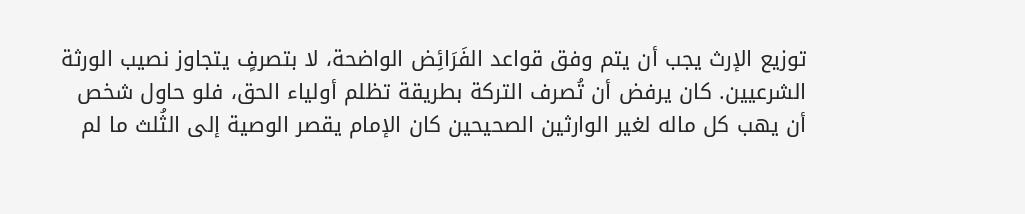توزيع الإرث يجب أن يتم وفق قواعد الفَرَائِض الواضحة، لا بتصرفٍ يتجاوز نصيب الورثة الشرعيين. كان يرفض أن تُصرف التركة بطريقة تظلم أولياء الحق، فلو حاول شخص أن يهب كل ماله لغير الوارثين الصحيحين كان الإمام يقصر الوصية إلى الثُلث ما لم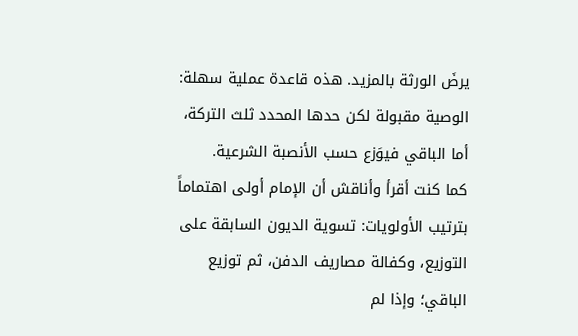يرضَ الورثة بالمزيد. هذه قاعدة عملية سهلة: الوصية مقبولة لكن حدها المحدد ثلث التركة، أما الباقي فيوَزع حسب الأنصبة الشرعية.
كما كنت أقرأ وأناقش أن الإمام أولى اهتماماً بترتيب الأولويات: تسوية الديون السابقة على التوزيع، وكفالة مصاريف الدفن، ثم توزيع الباقي؛ وإذا لم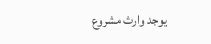يوجد وارث مشروع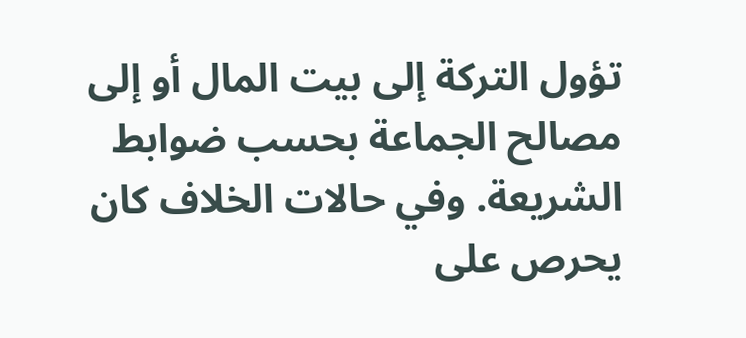تؤول التركة إلى بيت المال أو إلى مصالح الجماعة بحسب ضوابط الشريعة. وفي حالات الخلاف كان يحرص على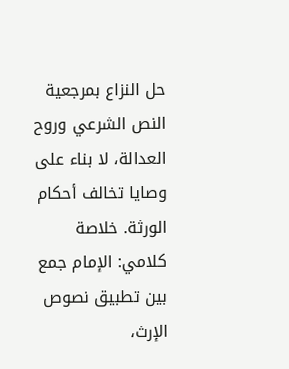حل النزاع بمرجعية النص الشرعي وروح العدالة، لا بناء على وصايا تخالف أحكام الورثة. خلاصة كلامي: الإمام جمع بين تطبيق نصوص الإرث،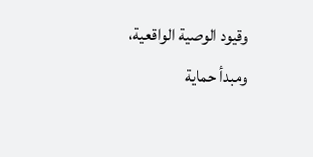وقيود الوصية الواقعية، ومبدأ حماية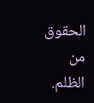الحقوق من الظلم.